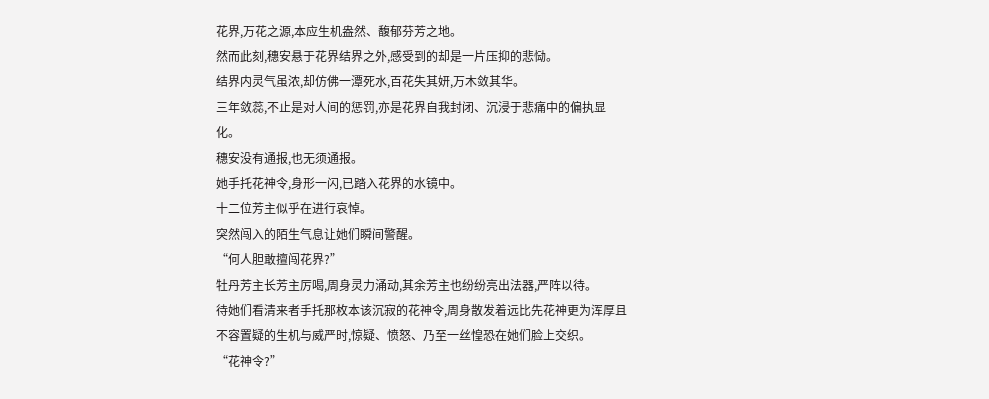花界,万花之源,本应生机盎然、馥郁芬芳之地。
然而此刻,穗安悬于花界结界之外,感受到的却是一片压抑的悲恸。
结界内灵气虽浓,却仿佛一潭死水,百花失其妍,万木敛其华。
三年敛蕊,不止是对人间的惩罚,亦是花界自我封闭、沉浸于悲痛中的偏执显化。
穗安没有通报,也无须通报。
她手托花神令,身形一闪,已踏入花界的水镜中。
十二位芳主似乎在进行哀悼。
突然闯入的陌生气息让她们瞬间警醒。
“何人胆敢擅闯花界?”
牡丹芳主长芳主厉喝,周身灵力涌动,其余芳主也纷纷亮出法器,严阵以待。
待她们看清来者手托那枚本该沉寂的花神令,周身散发着远比先花神更为浑厚且不容置疑的生机与威严时,惊疑、愤怒、乃至一丝惶恐在她们脸上交织。
“花神令?”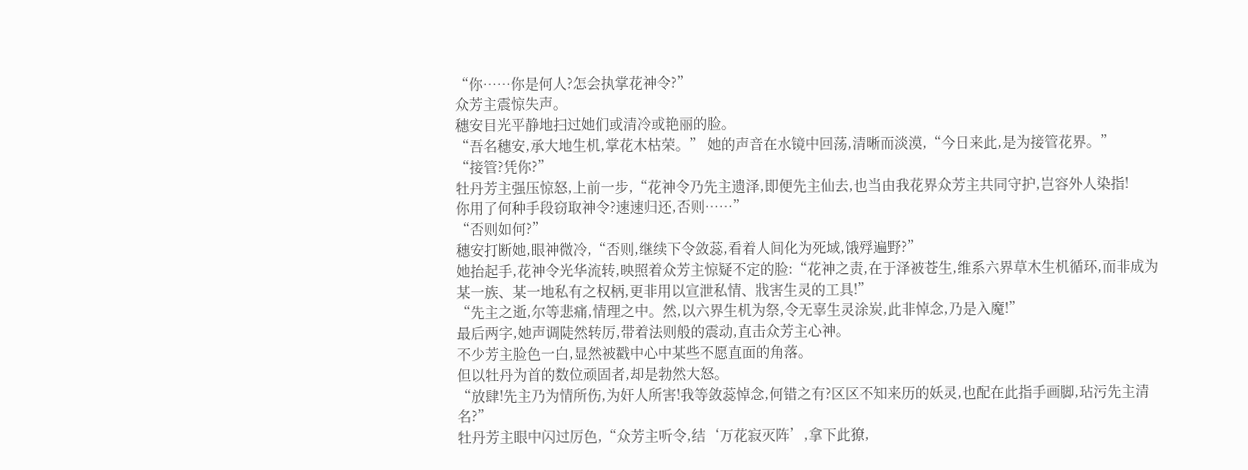“你……你是何人?怎会执掌花神令?”
众芳主震惊失声。
穗安目光平静地扫过她们或清冷或艳丽的脸。
“吾名穗安,承大地生机,掌花木枯荣。” 她的声音在水镜中回荡,清晰而淡漠,“今日来此,是为接管花界。”
“接管?凭你?”
牡丹芳主强压惊怒,上前一步,“花神令乃先主遗泽,即便先主仙去,也当由我花界众芳主共同守护,岂容外人染指!
你用了何种手段窃取神令?速速归还,否则……”
“否则如何?”
穗安打断她,眼神微冷,“否则,继续下令敛蕊,看着人间化为死域,饿殍遍野?”
她抬起手,花神令光华流转,映照着众芳主惊疑不定的脸:“花神之责,在于泽被苍生,维系六界草木生机循环,而非成为某一族、某一地私有之权柄,更非用以宣泄私情、戕害生灵的工具!”
“先主之逝,尔等悲痛,情理之中。然,以六界生机为祭,令无辜生灵涂炭,此非悼念,乃是入魔!”
最后两字,她声调陡然转厉,带着法则般的震动,直击众芳主心神。
不少芳主脸色一白,显然被戳中心中某些不愿直面的角落。
但以牡丹为首的数位顽固者,却是勃然大怒。
“放肆!先主乃为情所伤,为奸人所害!我等敛蕊悼念,何错之有?区区不知来历的妖灵,也配在此指手画脚,玷污先主清名?”
牡丹芳主眼中闪过厉色,“众芳主听令,结‘万花寂灭阵’,拿下此獠,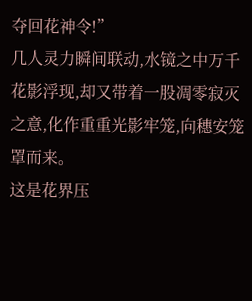夺回花神令!”
几人灵力瞬间联动,水镜之中万千花影浮现,却又带着一股凋零寂灭之意,化作重重光影牢笼,向穗安笼罩而来。
这是花界压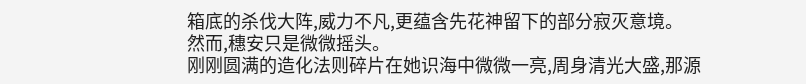箱底的杀伐大阵,威力不凡,更蕴含先花神留下的部分寂灭意境。
然而,穗安只是微微摇头。
刚刚圆满的造化法则碎片在她识海中微微一亮,周身清光大盛,那源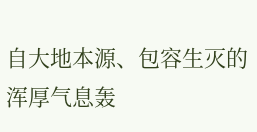自大地本源、包容生灭的浑厚气息轰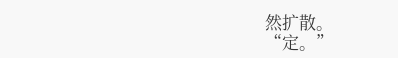然扩散。
“定。”